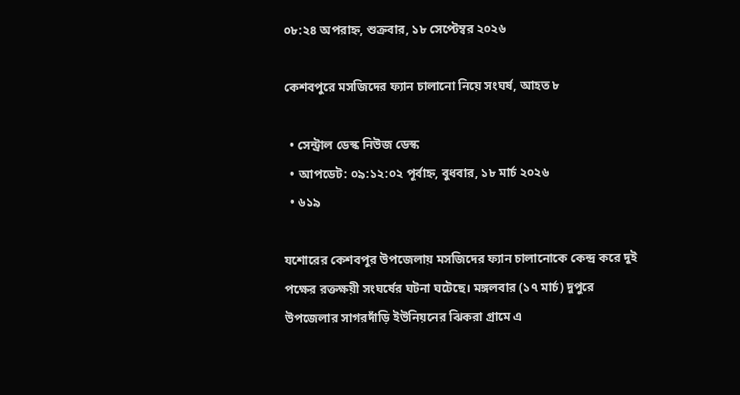০৮:২৪ অপরাহ্ন, শুক্রবার, ১৮ সেপ্টেম্বর ২০২৬

কেশবপুরে মসজিদের ফ্যান চালানো নিয়ে সংঘর্ষ, আহত ৮

  • সেন্ট্রাল ডেস্ক নিউজ ডেস্ক
  • আপডেট: ০৯:১২:০২ পূর্বাহ্ন, বুধবার, ১৮ মার্চ ২০২৬
  • ৬১৯

যশোরের কেশবপুর উপজেলায় মসজিদের ফ্যান চালানোকে কেন্দ্র করে দুই পক্ষের রক্তক্ষয়ী সংঘর্ষের ঘটনা ঘটেছে। মঙ্গলবার (১৭ মার্চ) দুপুরে উপজেলার সাগরদাঁড়ি ইউনিয়নের ঝিকরা গ্রামে এ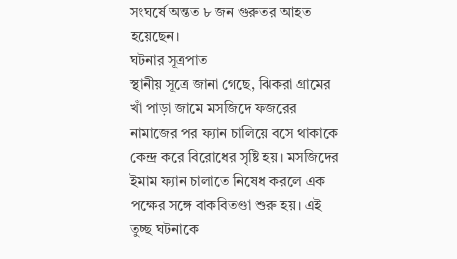সংঘর্ষে অন্তত ৮ জন গুরুতর আহত হয়েছেন।
ঘটনার সূত্রপাত
স্থানীয় সূত্রে জানা গেছে, ঝিকরা গ্রামের খাঁ পাড়া জামে মসজিদে ফজরের নামাজের পর ফ্যান চালিয়ে বসে থাকাকে কেন্দ্র করে বিরোধের সৃষ্টি হয়। মসজিদের ইমাম ফ্যান চালাতে নিষেধ করলে এক পক্ষের সঙ্গে বাকবিতণ্ডা শুরু হয়। এই তুচ্ছ ঘটনাকে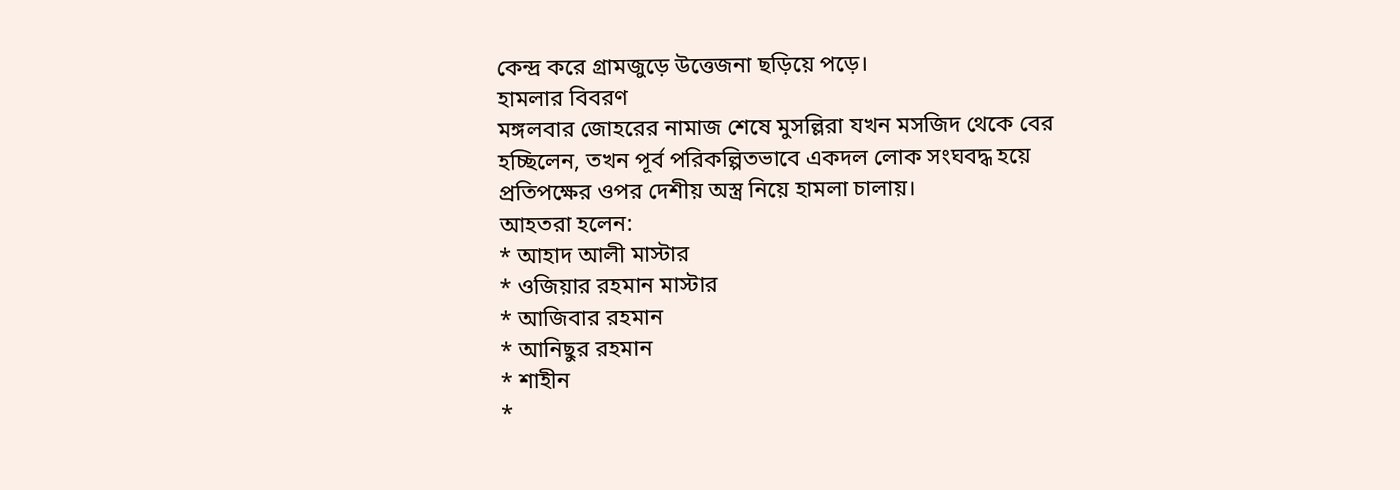কেন্দ্র করে গ্রামজুড়ে উত্তেজনা ছড়িয়ে পড়ে।
হামলার বিবরণ
মঙ্গলবার জোহরের নামাজ শেষে মুসল্লিরা যখন মসজিদ থেকে বের হচ্ছিলেন, তখন পূর্ব পরিকল্পিতভাবে একদল লোক সংঘবদ্ধ হয়ে প্রতিপক্ষের ওপর দেশীয় অস্ত্র নিয়ে হামলা চালায়।
আহতরা হলেন:
* আহাদ আলী মাস্টার
* ওজিয়ার রহমান মাস্টার
* আজিবার রহমান
* আনিছুর রহমান
* শাহীন
*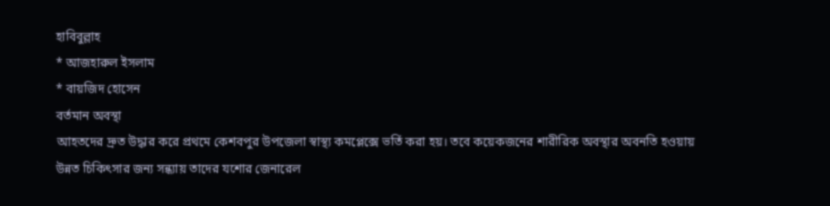হাবিবুল্লাহ
* আজহারুল ইসলাম
* বায়জিদ হোসেন
বর্তমান অবস্থা
আহতদের দ্রুত উদ্ধার করে প্রথমে কেশবপুর উপজেলা স্বাস্থ্য কমপ্লেক্সে ভর্তি করা হয়। তবে কয়েকজনের শারীরিক অবস্থার অবনতি হওয়ায় উন্নত চিকিৎসার জন্য সন্ধ্যায় তাদের যশোর জেনারেল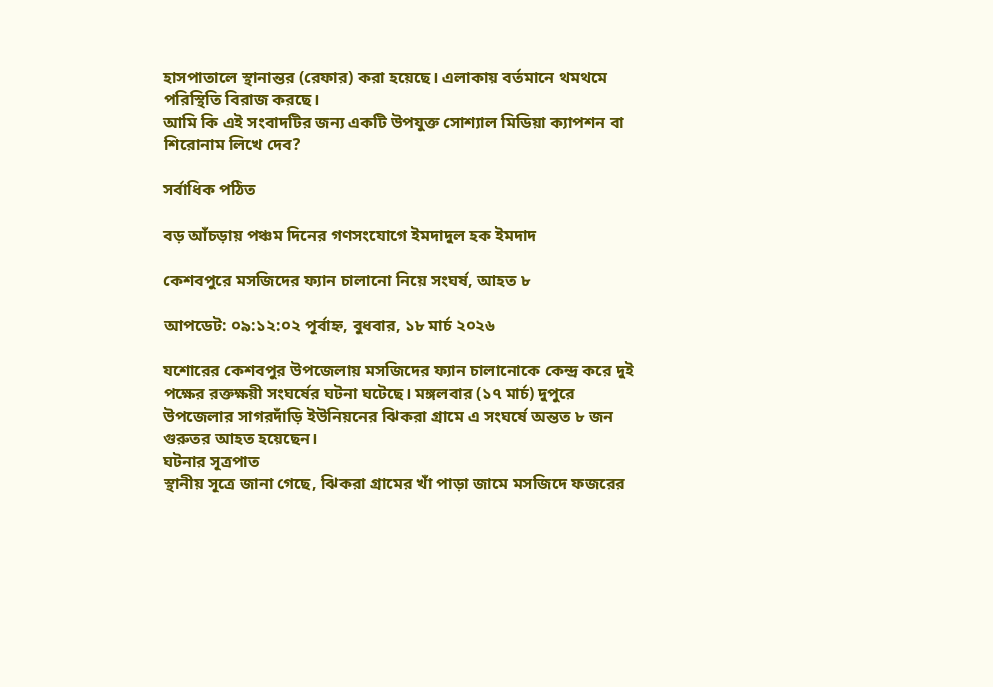হাসপাতালে স্থানান্তর (রেফার) করা হয়েছে। এলাকায় বর্তমানে থমথমে পরিস্থিতি বিরাজ করছে।
আমি কি এই সংবাদটির জন্য একটি উপযুক্ত সোশ্যাল মিডিয়া ক্যাপশন বা শিরোনাম লিখে দেব?

সর্বাধিক পঠিত

বড় আঁচড়ায় পঞ্চম দিনের গণসংযোগে ইমদাদুল হক ইমদাদ

কেশবপুরে মসজিদের ফ্যান চালানো নিয়ে সংঘর্ষ, আহত ৮

আপডেট: ০৯:১২:০২ পূর্বাহ্ন, বুধবার, ১৮ মার্চ ২০২৬

যশোরের কেশবপুর উপজেলায় মসজিদের ফ্যান চালানোকে কেন্দ্র করে দুই পক্ষের রক্তক্ষয়ী সংঘর্ষের ঘটনা ঘটেছে। মঙ্গলবার (১৭ মার্চ) দুপুরে উপজেলার সাগরদাঁড়ি ইউনিয়নের ঝিকরা গ্রামে এ সংঘর্ষে অন্তত ৮ জন গুরুতর আহত হয়েছেন।
ঘটনার সূত্রপাত
স্থানীয় সূত্রে জানা গেছে, ঝিকরা গ্রামের খাঁ পাড়া জামে মসজিদে ফজরের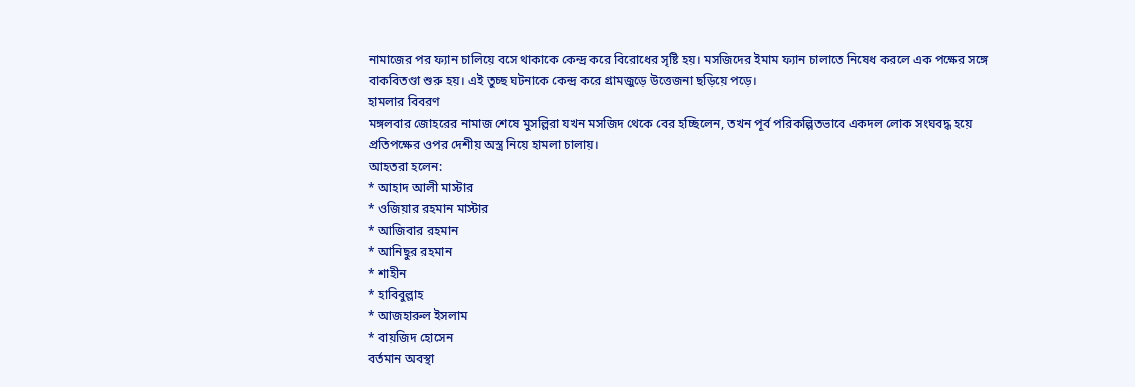নামাজের পর ফ্যান চালিয়ে বসে থাকাকে কেন্দ্র করে বিরোধের সৃষ্টি হয়। মসজিদের ইমাম ফ্যান চালাতে নিষেধ করলে এক পক্ষের সঙ্গে বাকবিতণ্ডা শুরু হয়। এই তুচ্ছ ঘটনাকে কেন্দ্র করে গ্রামজুড়ে উত্তেজনা ছড়িয়ে পড়ে।
হামলার বিবরণ
মঙ্গলবার জোহরের নামাজ শেষে মুসল্লিরা যখন মসজিদ থেকে বের হচ্ছিলেন, তখন পূর্ব পরিকল্পিতভাবে একদল লোক সংঘবদ্ধ হয়ে প্রতিপক্ষের ওপর দেশীয় অস্ত্র নিয়ে হামলা চালায়।
আহতরা হলেন:
* আহাদ আলী মাস্টার
* ওজিয়ার রহমান মাস্টার
* আজিবার রহমান
* আনিছুর রহমান
* শাহীন
* হাবিবুল্লাহ
* আজহারুল ইসলাম
* বায়জিদ হোসেন
বর্তমান অবস্থা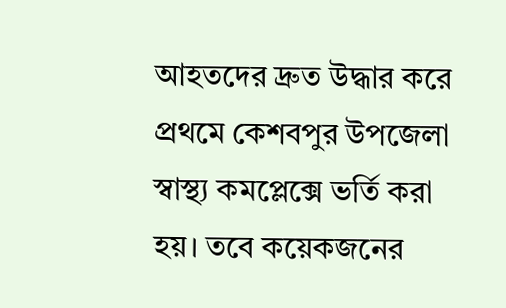আহতদের দ্রুত উদ্ধার করে প্রথমে কেশবপুর উপজেলা স্বাস্থ্য কমপ্লেক্সে ভর্তি করা হয়। তবে কয়েকজনের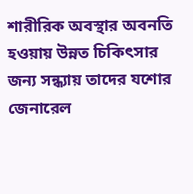শারীরিক অবস্থার অবনতি হওয়ায় উন্নত চিকিৎসার জন্য সন্ধ্যায় তাদের যশোর জেনারেল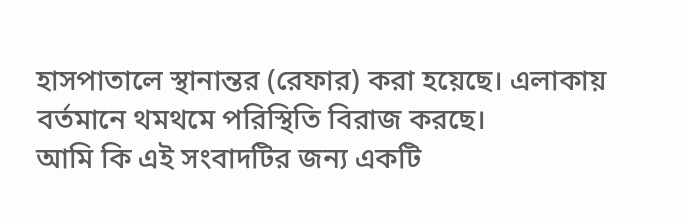হাসপাতালে স্থানান্তর (রেফার) করা হয়েছে। এলাকায় বর্তমানে থমথমে পরিস্থিতি বিরাজ করছে।
আমি কি এই সংবাদটির জন্য একটি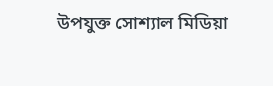উপযুক্ত সোশ্যাল মিডিয়া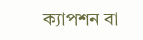ক্যাপশন বা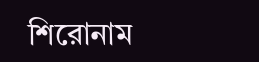শিরোনাম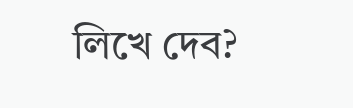লিখে দেব?